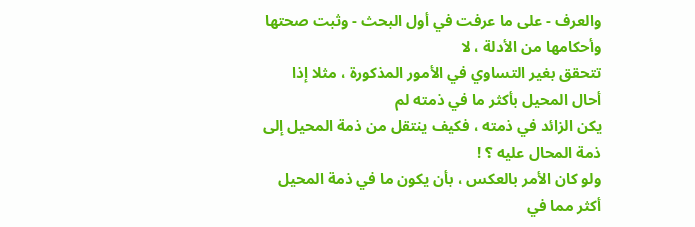والعرف - على ما عرفت في أول البحث - وثبت صحتها وأحكامها من الأدلة ، لا
تتحقق بغير التساوي في الأمور المذكورة ، مثلا إذا أحال المحيل بأكثر ما في ذمته لم
يكن الزائد في ذمته ، فكيف ينتقل من ذمة المحيل إلى ذمة المحال عليه ؟ !
ولو كان الأمر بالعكس ، بأن يكون ما في ذمة المحيل أكثر مما في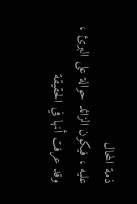ذمة المحال
عليه ، فيكون الزائد حوالة على البرئ ، وقد عرفت أنها في الحقيقة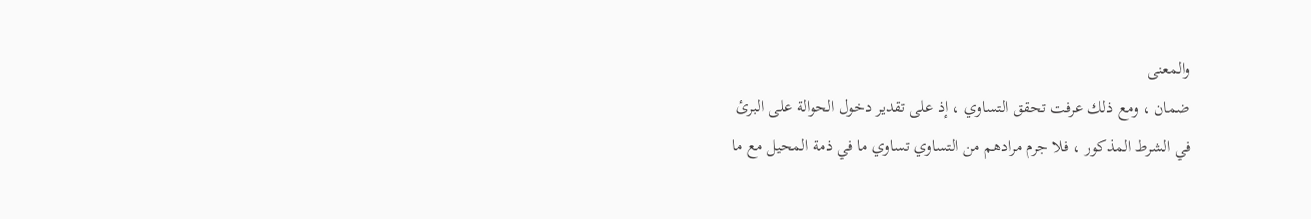والمعنى
ضمان ، ومع ذلك عرفت تحقق التساوي ، إذ على تقدير دخول الحوالة على البرئ
في الشرط المذكور ، فلا جرم مرادهم من التساوي تساوي ما في ذمة المحيل مع ما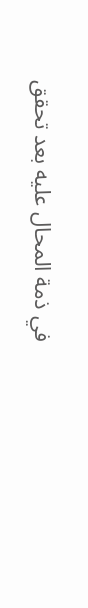في ذمة المحال عليه بعد تحقق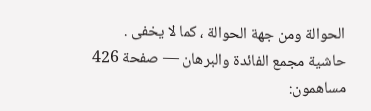الحوالة ومن جهة الحوالة ، كما لا يخفى .
حاشية مجمع الفائدة والبرهان — صفحة 426
مساهمون: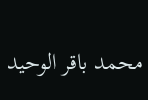محمد باقر الوحيد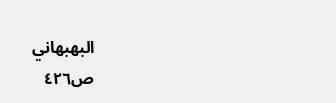البهبهاني
ص٤٢٦